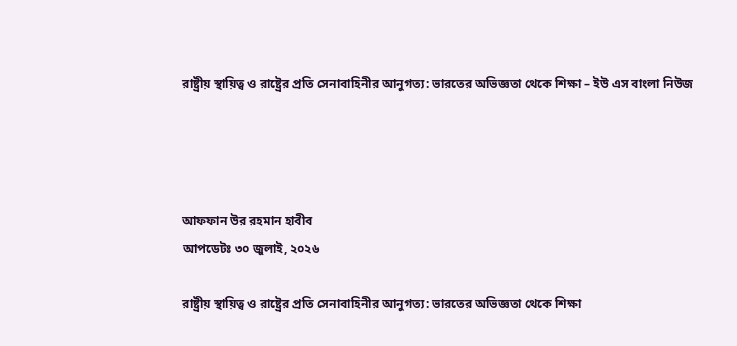রাষ্ট্রীয় স্থায়িত্ব ও রাষ্ট্রের প্রতি সেনাবাহিনীর আনুগত্য: ভারতের অভিজ্ঞতা থেকে শিক্ষা – ইউ এস বাংলা নিউজ




আফফান উর রহমান হাবীব
আপডেটঃ ৩০ জুলাই, ২০২৬

রাষ্ট্রীয় স্থায়িত্ব ও রাষ্ট্রের প্রতি সেনাবাহিনীর আনুগত্য: ভারতের অভিজ্ঞতা থেকে শিক্ষা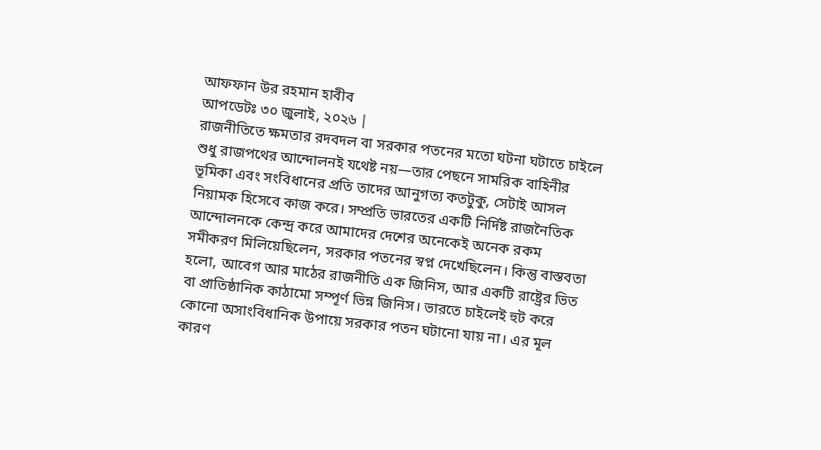আফফান উর রহমান হাবীব
আপডেটঃ ৩০ জুলাই, ২০২৬ |
রাজনীতিতে ক্ষমতার রদবদল বা সরকার পতনের মতো ঘটনা ঘটাতে চাইলে শুধু রাজপথের আন্দোলনই যথেষ্ট নয়—তার পেছনে সামরিক বাহিনীর ভূমিকা এবং সংবিধানের প্রতি তাদের আনুগত্য কতটুকু, সেটাই আসল নিয়ামক হিসেবে কাজ করে। সম্প্রতি ভারতের একটি নির্দিষ্ট রাজনৈতিক আন্দোলনকে কেন্দ্র করে আমাদের দেশের অনেকেই অনেক রকম সমীকরণ মিলিয়েছিলেন, সরকার পতনের স্বপ্ন দেখেছিলেন। কিন্তু বাস্তবতা হলো, আবেগ আর মাঠের রাজনীতি এক জিনিস, আর একটি রাষ্ট্রের ভিত বা প্রাতিষ্ঠানিক কাঠামো সম্পূর্ণ ভিন্ন জিনিস। ভারতে চাইলেই হুট করে কোনো অসাংবিধানিক উপায়ে সরকার পতন ঘটানো যায় না। এর মূল কারণ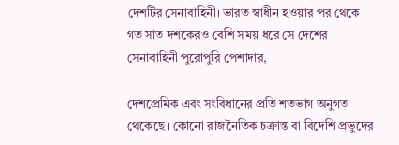দেশটির সেনাবাহিনী। ভারত স্বাধীন হওয়ার পর থেকে গত সাত দশকেরও বেশি সময় ধরে সে দেশের সেনাবাহিনী পুরোপুরি পেশাদার,

দেশপ্রেমিক এবং সংবিধানের প্রতি শতভাগ অনুগত থেকেছে। কোনো রাজনৈতিক চক্রান্ত বা বিদেশি প্রভুদের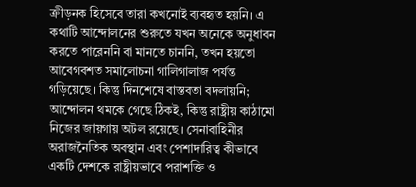ক্রীড়নক হিসেবে তারা কখনোই ব্যবহৃত হয়নি। এ কথাটি আন্দোলনের শুরুতে যখন অনেকে অনুধাবন করতে পারেননি বা মানতে চাননি, তখন হয়তো আবেগবশত সমালোচনা গালিগালাজ পর্যন্ত গড়িয়েছে। কিন্তু দিনশেষে বাস্তবতা বদলায়নি; আন্দোলন থমকে গেছে ঠিকই, কিন্তু রাষ্ট্রীয় কাঠামো নিজের জায়গায় অটল রয়েছে। সেনাবাহিনীর অরাজনৈতিক অবস্থান এবং পেশাদারিত্ব কীভাবে একটি দেশকে রাষ্ট্রীয়ভাবে পরাশক্তি ও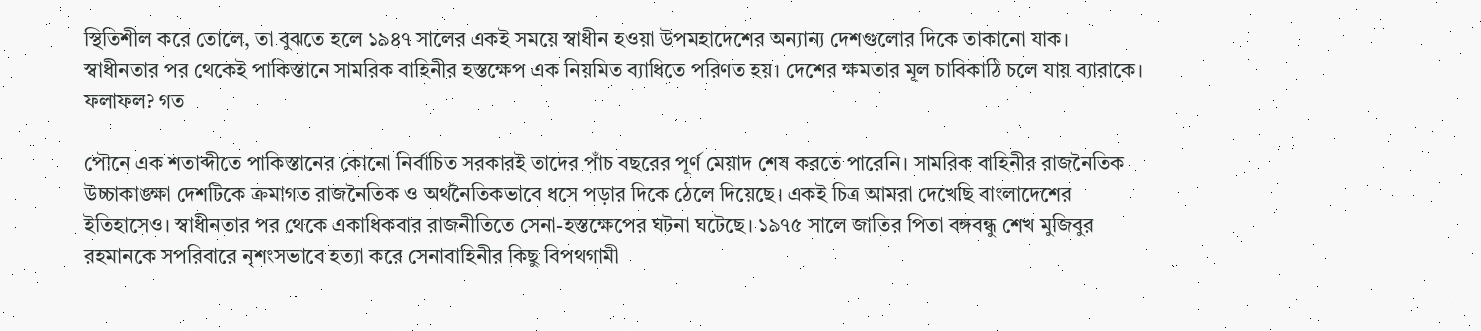স্থিতিশীল করে তোলে, তা বুঝতে হলে ১৯৪৭ সালের একই সময়ে স্বাধীন হওয়া উপমহাদেশের অন্যান্য দেশগুলোর দিকে তাকানো যাক। স্বাধীনতার পর থেকেই পাকিস্তানে সামরিক বাহিনীর হস্তক্ষেপ এক নিয়মিত ব্যাধিতে পরিণত হয়। দেশের ক্ষমতার মূল চাবিকাঠি চলে যায় ব্যারাকে। ফলাফল? গত

পৌনে এক শতাব্দীতে পাকিস্তানের কোনো নির্বাচিত সরকারই তাদের পাঁচ বছরের পূর্ণ মেয়াদ শেষ করতে পারেনি। সামরিক বাহিনীর রাজনৈতিক উচ্চাকাঙ্ক্ষা দেশটিকে ক্রমাগত রাজনৈতিক ও অর্থনৈতিকভাবে ধসে পড়ার দিকে ঠেলে দিয়েছে। একই চিত্র আমরা দেখেছি বাংলাদেশের ইতিহাসেও। স্বাধীনতার পর থেকে একাধিকবার রাজনীতিতে সেনা-হস্তক্ষেপের ঘটনা ঘটেছে। ১৯৭৫ সালে জাতির পিতা বঙ্গবন্ধু শেখ মুজিবুর রহমানকে সপরিবারে নৃশংসভাবে হত্যা করে সেনাবাহিনীর কিছু বিপথগামী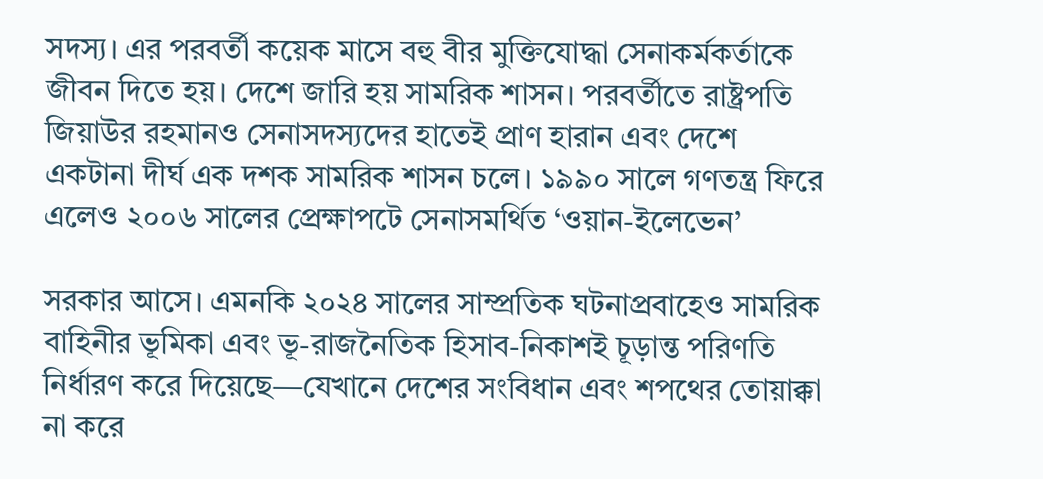সদস্য। এর পরবর্তী কয়েক মাসে বহু বীর মুক্তিযোদ্ধা সেনাকর্মকর্তাকে জীবন দিতে হয়। দেশে জারি হয় সামরিক শাসন। পরবর্তীতে রাষ্ট্রপতি জিয়াউর রহমানও সেনাসদস্যদের হাতেই প্রাণ হারান এবং দেশে একটানা দীর্ঘ এক দশক সামরিক শাসন চলে। ১৯৯০ সালে গণতন্ত্র ফিরে এলেও ২০০৬ সালের প্রেক্ষাপটে সেনাসমর্থিত ‘ওয়ান-ইলেভেন’

সরকার আসে। এমনকি ২০২৪ সালের সাম্প্রতিক ঘটনাপ্রবাহেও সামরিক বাহিনীর ভূমিকা এবং ভূ-রাজনৈতিক হিসাব-নিকাশই চূড়ান্ত পরিণতি নির্ধারণ করে দিয়েছে—যেখানে দেশের সংবিধান এবং শপথের তোয়াক্কা না করে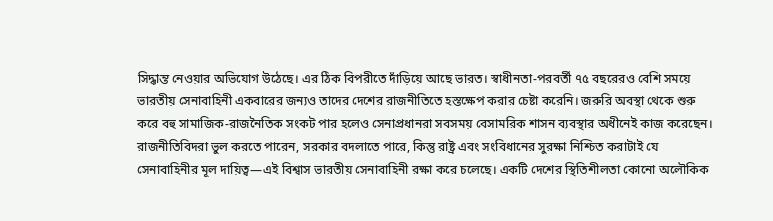সিদ্ধান্ত নেওয়ার অভিযোগ উঠেছে। এর ঠিক বিপরীতে দাঁড়িয়ে আছে ভারত। স্বাধীনতা-পরবর্তী ৭৫ বছরেরও বেশি সময়ে ভারতীয় সেনাবাহিনী একবারের জন্যও তাদের দেশের রাজনীতিতে হস্তক্ষেপ করার চেষ্টা করেনি। জরুরি অবস্থা থেকে শুরু করে বহু সামাজিক-রাজনৈতিক সংকট পার হলেও সেনাপ্রধানরা সবসময় বেসামরিক শাসন ব্যবস্থার অধীনেই কাজ করেছেন। রাজনীতিবিদরা ভুল করতে পারেন, সরকার বদলাতে পারে, কিন্তু রাষ্ট্র এবং সংবিধানের সুরক্ষা নিশ্চিত করাটাই যে সেনাবাহিনীর মূল দায়িত্ব—এই বিশ্বাস ভারতীয় সেনাবাহিনী রক্ষা করে চলেছে। একটি দেশের স্থিতিশীলতা কোনো অলৌকিক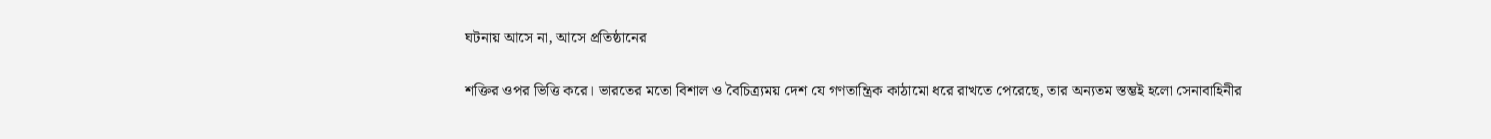ঘটনায় আসে না, আসে প্রতিষ্ঠানের

শক্তির ওপর ভিত্তি করে। ভারতের মতো বিশাল ও বৈচিত্র্যময় দেশ যে গণতান্ত্রিক কাঠামো ধরে রাখতে পেরেছে, তার অন্যতম স্তম্ভই হলো সেনাবাহিনীর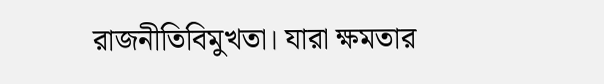রাজনীতিবিমুখতা। যারা ক্ষমতার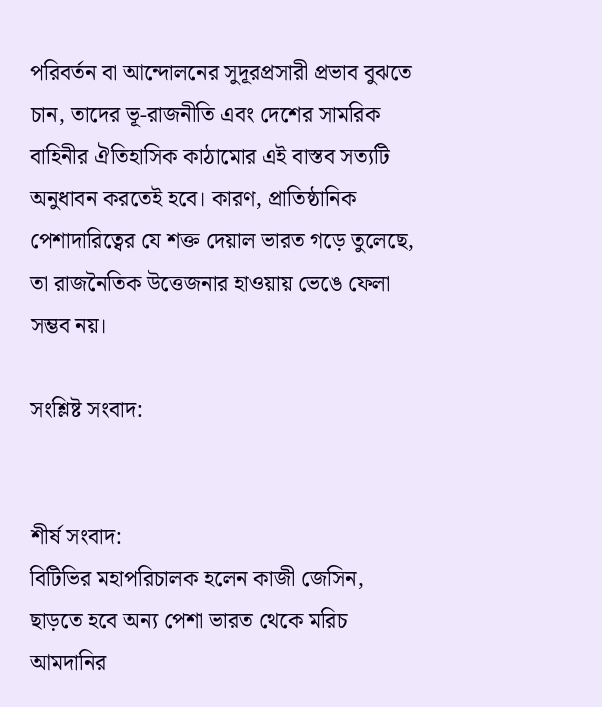পরিবর্তন বা আন্দোলনের সুদূরপ্রসারী প্রভাব বুঝতে চান, তাদের ভূ-রাজনীতি এবং দেশের সামরিক বাহিনীর ঐতিহাসিক কাঠামোর এই বাস্তব সত্যটি অনুধাবন করতেই হবে। কারণ, প্রাতিষ্ঠানিক পেশাদারিত্বের যে শক্ত দেয়াল ভারত গড়ে তুলেছে, তা রাজনৈতিক উত্তেজনার হাওয়ায় ভেঙে ফেলা সম্ভব নয়।

সংশ্লিষ্ট সংবাদ:


শীর্ষ সংবাদ:
বিটিভির মহাপরিচালক হলেন কাজী জেসিন, ছাড়তে হবে অন্য পেশা ভারত থেকে মরিচ আমদানির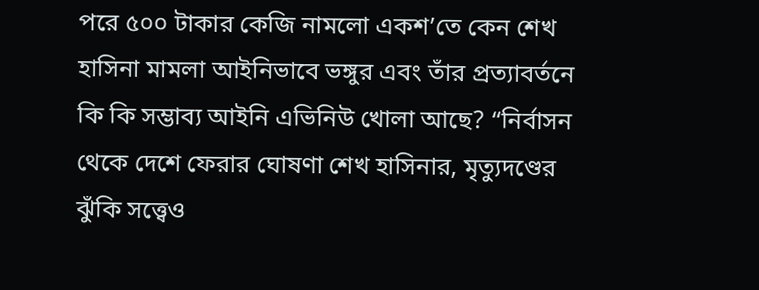পরে ৫০০ টাকার কেজি নামলো একশ’তে কেন শেখ হাসিনা মামলা আইনিভাবে ভঙ্গুর এবং তাঁর প্রত্যাবর্তনে কি কি সম্ভাব্য আইনি এভিনিউ খোলা আছে? “নির্বাসন থেকে দেশে ফেরার ঘোষণা শেখ হাসিনার, মৃত্যুদণ্ডের ঝুঁকি সত্ত্বেও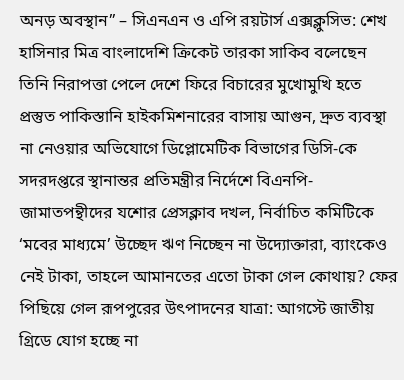অনড় অবস্থান” – সিএনএন ও এপি রয়টার্স এক্সক্লুসিভ: শেখ হাসিনার মিত্র বাংলাদেশি ক্রিকেট তারকা সাকিব বলেছেন তিনি নিরাপত্তা পেলে দেশে ফিরে বিচারের মুখোমুখি হতে প্রস্তুত পাকিস্তানি হাইকমিশনারের বাসায় আগুন, দ্রুত ব্যবস্থা না নেওয়ার অভিযোগে ডিপ্লোমেটিক বিভাগের ডিসি-কে সদরদপ্তরে স্থানান্তর প্রতিমন্ত্রীর নির্দেশে বিএনপি-জামাতপন্থীদের যশোর প্রেসক্লাব দখল, নির্বাচিত কমিটিকে ‘মবের মাধ্যমে’ উচ্ছেদ ঋণ নিচ্ছেন না উদ্যোক্তারা, ব্যাংকেও নেই টাকা, তাহলে আমানতের এতো টাকা গেল কোথায়? ফের পিছিয়ে গেল রূপপুরের উৎপাদনের যাত্রা: আগস্টে জাতীয় গ্রিডে যোগ হচ্ছে না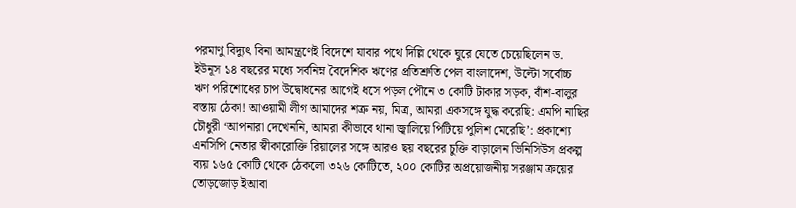পরমাণু বিদ্যুৎ বিনা আমন্ত্রণেই বিদেশে যাবার পথে দিল্লি থেকে ঘুরে যেতে চেয়েছিলেন ড. ইউনূস ১৪ বছরের মধ্যে সর্বনিম্ন বৈদেশিক ঋণের প্রতিশ্রুতি পেল বাংলাদেশ, উল্টো সর্বোচ্চ ঋণ পরিশোধের চাপ উদ্বোধনের আগেই ধসে পড়ল পৌনে ৩ কোটি টাকার সড়ক, বাঁশ-বালুর বস্তায় ঠেকা! আওয়ামী লীগ আমাদের শত্রু নয়, মিত্র, আমরা একসঙ্গে যুদ্ধ করেছি: এমপি নাছির চৌধুরী ‘আপনারা দেখেননি, আমরা কীভাবে থানা জ্বালিয়ে পিটিয়ে পুলিশ মেরেছি’: প্রকাশ্যে এনসিপি নেতার স্বীকারোক্তি রিয়ালের সঙ্গে আরও ছয় বছরের চুক্তি বাড়ালেন ভিনিসিউস প্রকল্প ব্যয় ১৬৫ কোটি থেকে ঠেকলো ৩২৬ কোটিতে, ২০০ কোটির অপ্রয়োজনীয় সরঞ্জাম ক্রয়ের তোড়জোড় ইআবা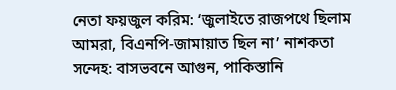নেতা ফয়জুল করিম: ‘জুলাইতে রাজপথে ছিলাম আমরা, বিএনপি-জামায়াত ছিল না’ নাশকতা সন্দেহ: বাসভবনে আগুন, পাকিস্তানি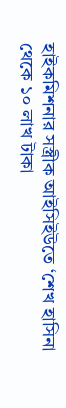হাইকমিশনার সস্ত্রীক আইসিইউতে ‘শেখ হাসিনা থেকে ১০ লাখ টাকা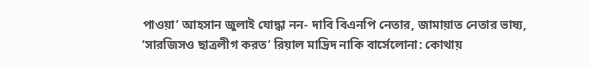পাওয়া’ আহসান জুলাই যোদ্ধা নন- দাবি বিএনপি নেতার, জামায়াত নেতার ভাষ্য, ‘সারজিসও ছাত্রলীগ করত’ রিয়াল মাদ্রিদ নাকি বার্সেলোনা: কোথায়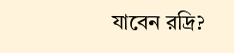যাবেন রদ্রি?